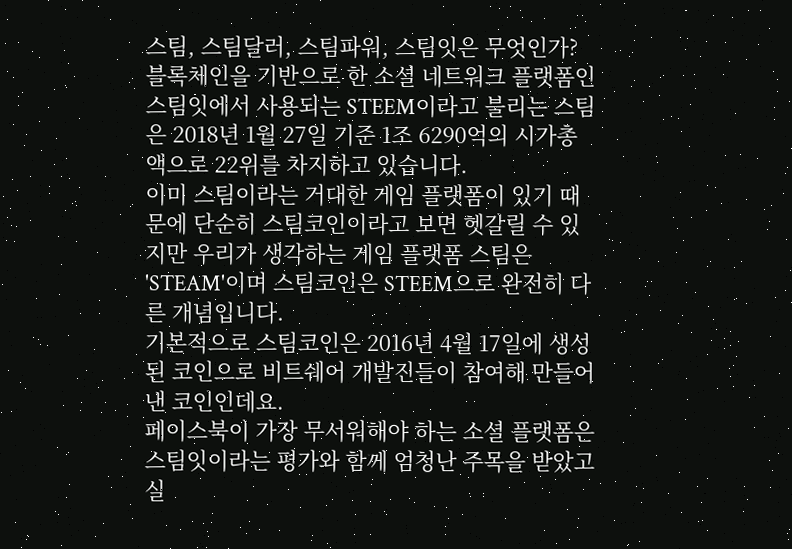스팀, 스팀달러, 스팀파워, 스팀잇은 무엇인가?
블록체인을 기반으로 한 소셜 네트워크 플랫폼인 스팀잇에서 사용되는 STEEM이라고 불리는 스팀은 2018년 1월 27일 기준 1조 6290억의 시가총액으로 22위를 차지하고 있습니다.
이미 스팀이라는 거대한 게임 플랫폼이 있기 때문에 단순히 스팀코인이라고 보면 헷갈릴 수 있지만 우리가 생각하는 게임 플랫폼 스팀은 'STEAM'이며 스팀코인은 STEEM으로 완전히 다른 개념입니다.
기본적으로 스팀코인은 2016년 4월 17일에 생성된 코인으로 비트쉐어 개발진들이 참여해 만들어낸 코인인데요.
페이스북이 가장 무서워해야 하는 소셜 플랫폼은 스팀잇이라는 평가와 함께 엄청난 주목을 받았고 실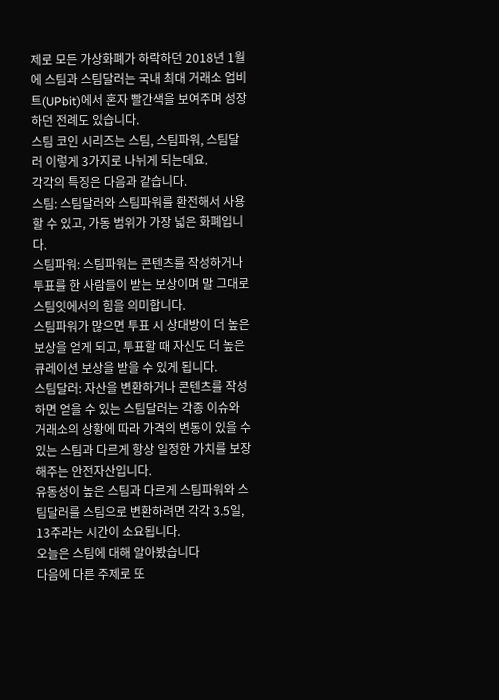제로 모든 가상화폐가 하락하던 2018년 1월에 스팀과 스팀달러는 국내 최대 거래소 업비트(UPbit)에서 혼자 빨간색을 보여주며 성장하던 전례도 있습니다.
스팀 코인 시리즈는 스팀, 스팀파워, 스팀달러 이렇게 3가지로 나뉘게 되는데요.
각각의 특징은 다음과 같습니다.
스팀: 스팀달러와 스팀파워를 환전해서 사용할 수 있고, 가동 범위가 가장 넓은 화폐입니다.
스팀파워: 스팀파워는 콘텐츠를 작성하거나 투표를 한 사람들이 받는 보상이며 말 그대로 스팀잇에서의 힘을 의미합니다.
스팀파워가 많으면 투표 시 상대방이 더 높은 보상을 얻게 되고, 투표할 때 자신도 더 높은 큐레이션 보상을 받을 수 있게 됩니다.
스팀달러: 자산을 변환하거나 콘텐츠를 작성하면 얻을 수 있는 스팀달러는 각종 이슈와 거래소의 상황에 따라 가격의 변동이 있을 수 있는 스팀과 다르게 항상 일정한 가치를 보장해주는 안전자산입니다.
유동성이 높은 스팀과 다르게 스팀파워와 스팀달러를 스팀으로 변환하려면 각각 3.5일, 13주라는 시간이 소요됩니다.
오늘은 스팀에 대해 알아봤습니다
다음에 다른 주제로 또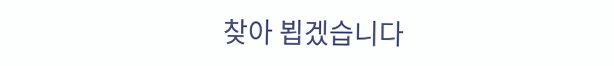찾아 뵙겠습니다